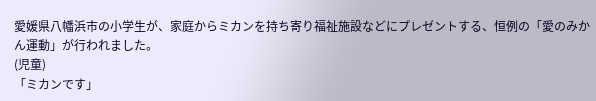愛媛県八幡浜市の小学生が、家庭からミカンを持ち寄り福祉施設などにプレゼントする、恒例の「愛のみかん運動」が行われました。
(児童)
「ミカンです」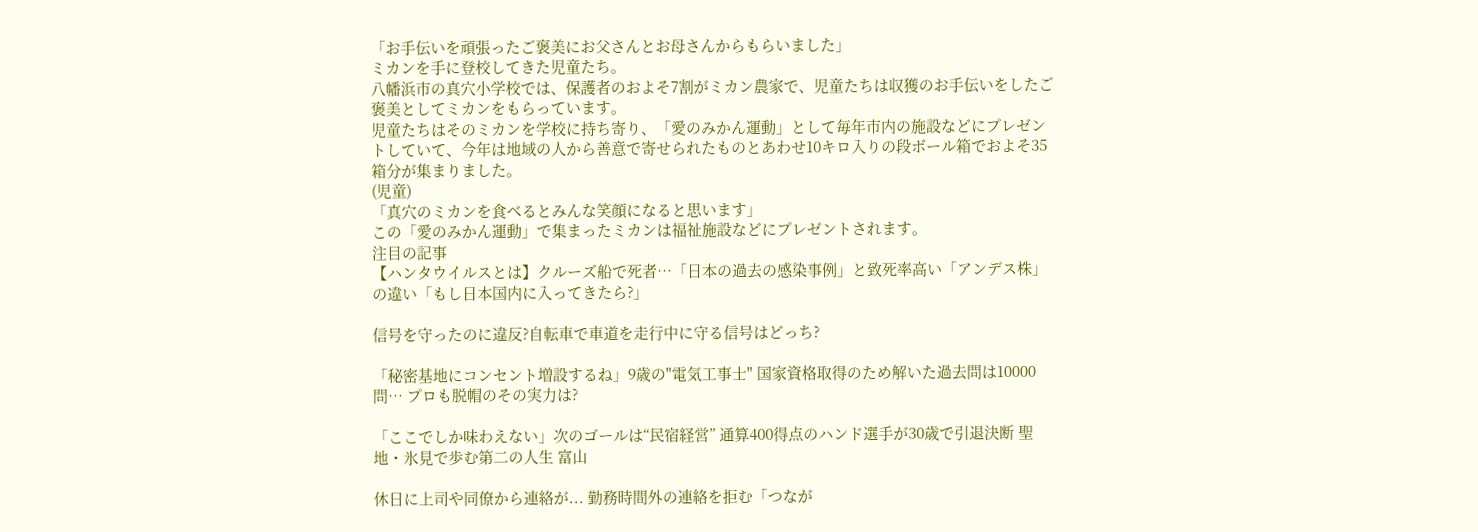「お手伝いを頑張ったご褒美にお父さんとお母さんからもらいました」
ミカンを手に登校してきた児童たち。
八幡浜市の真穴小学校では、保護者のおよそ7割がミカン農家で、児童たちは収獲のお手伝いをしたご褒美としてミカンをもらっています。
児童たちはそのミカンを学校に持ち寄り、「愛のみかん運動」として毎年市内の施設などにプレゼントしていて、今年は地域の人から善意で寄せられたものとあわせ10キロ入りの段ボール箱でおよそ35箱分が集まりました。
(児童)
「真穴のミカンを食べるとみんな笑顔になると思います」
この「愛のみかん運動」で集まったミカンは福祉施設などにプレゼントされます。
注目の記事
【ハンタウイルスとは】クルーズ船で死者…「日本の過去の感染事例」と致死率高い「アンデス株」の違い「もし日本国内に入ってきたら?」

信号を守ったのに違反?自転車で車道を走行中に守る信号はどっち?

「秘密基地にコンセント増設するね」9歳の"電気工事士" 国家資格取得のため解いた過去問は10000問… プロも脱帽のその実力は?

「ここでしか味わえない」次のゴールは“民宿経営” 通算400得点のハンド選手が30歳で引退決断 聖地・氷見で歩む第二の人生 富山

休日に上司や同僚から連絡が... 勤務時間外の連絡を拒む「つなが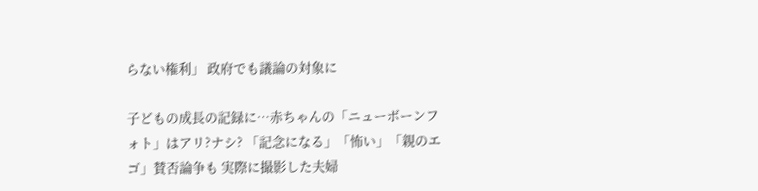らない権利」 政府でも議論の対象に

子どもの成長の記録に…赤ちゃんの「ニューボーンフォト」はアリ?ナシ? 「記念になる」「怖い」「親のエゴ」賛否論争も 実際に撮影した夫婦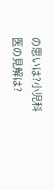の思いは?小児科医の見解は?